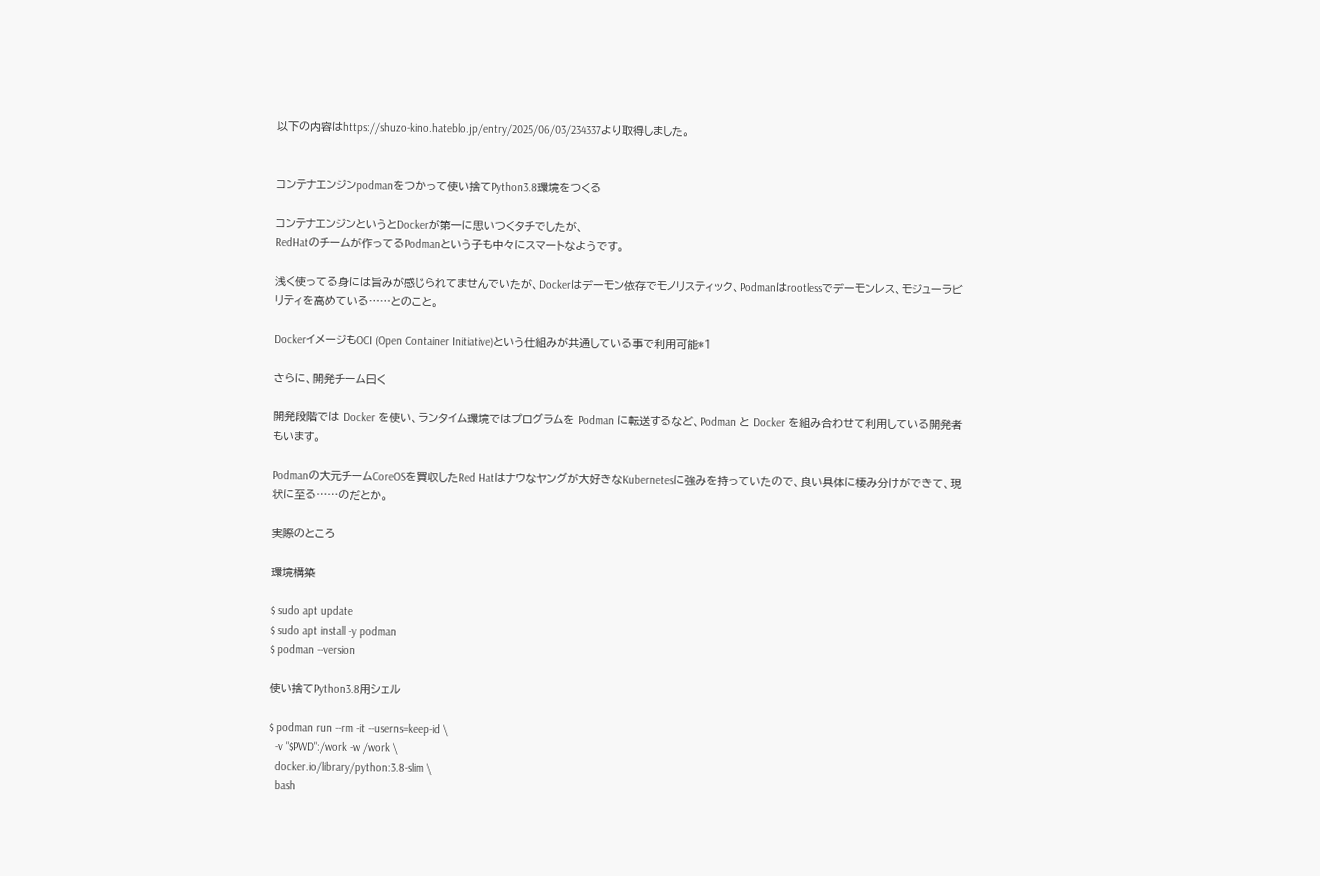以下の内容はhttps://shuzo-kino.hateblo.jp/entry/2025/06/03/234337より取得しました。


コンテナエンジンpodmanをつかって使い捨てPython3.8環境をつくる

コンテナエンジンというとDockerが第一に思いつくタチでしたが、
RedHatのチームが作ってるPodmanという子も中々にスマートなようです。

浅く使ってる身には旨みが感じられてませんでいたが、Dockerはデーモン依存でモノリスティック、Podmanはrootlessでデーモンレス、モジューラビリティを高めている……とのこと。

DockerイメージもOCI (Open Container Initiative)という仕組みが共通している事で利用可能*1

さらに、開発チーム曰く

開発段階では Docker を使い、ランタイム環境ではプログラムを Podman に転送するなど、Podman と Docker を組み合わせて利用している開発者もいます。

Podmanの大元チームCoreOSを買収したRed Hatはナウなヤングが大好きなKubernetesに強みを持っていたので、良い具体に棲み分けができて、現状に至る……のだとか。

実際のところ

環境構築

$ sudo apt update
$ sudo apt install -y podman
$ podman --version

使い捨てPython3.8用シェル

$ podman run --rm -it --userns=keep-id \
  -v "$PWD":/work -w /work \
  docker.io/library/python:3.8-slim \
  bash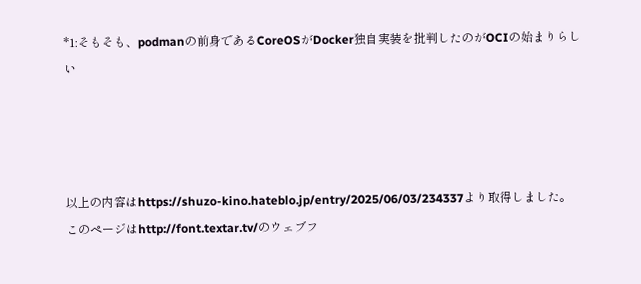*1:そもそも、podmanの前身であるCoreOSがDocker独自実装を批判したのがOCIの始まりらしい




以上の内容はhttps://shuzo-kino.hateblo.jp/entry/2025/06/03/234337より取得しました。
このページはhttp://font.textar.tv/のウェブフ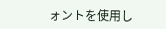ォントを使用し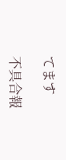てます

不具合報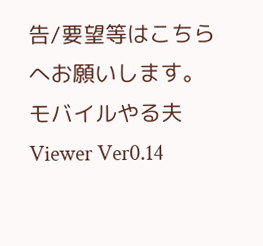告/要望等はこちらへお願いします。
モバイルやる夫Viewer Ver0.14